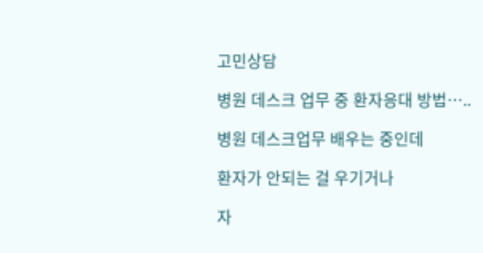고민상담

병원 데스크 업무 중 환자응대 방법…..

병원 데스크업무 배우는 중인데

환자가 안되는 걸 우기거나

자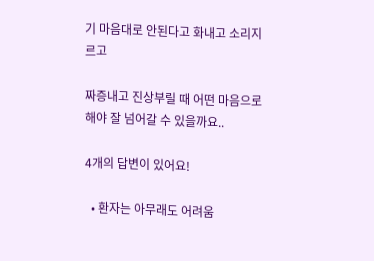기 마음대로 안된다고 화내고 소리지르고

짜증내고 진상부릴 때 어떤 마음으로 해야 잘 넘어갈 수 있을까요..

4개의 답변이 있어요!

  • 환자는 아무래도 어려움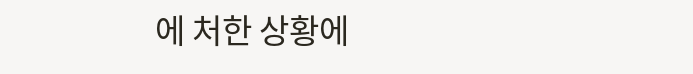에 처한 상황에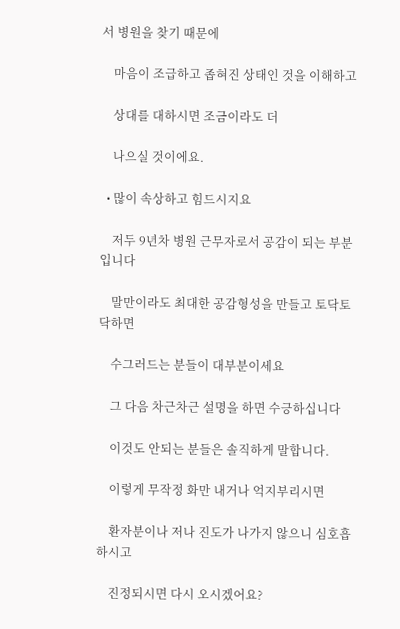서 병원을 찾기 때문에

    마음이 조급하고 좁혀진 상태인 것을 이해하고

    상대를 대하시면 조금이라도 더

    나으실 것이에요.

  • 많이 속상하고 힘드시지요

    저두 9년차 병원 근무자로서 공감이 되는 부분입니다

    말만이라도 최대한 공감형성을 만들고 토닥토닥하면

    수그러드는 분들이 대부분이세요

    그 다음 차근차근 설명을 하면 수긍하십니다

    이것도 안되는 분들은 솔직하게 말합니다.

    이렇게 무작정 화만 내거나 억지부리시면

    환자분이나 저나 진도가 나가지 않으니 심호흡하시고

    진정되시면 다시 오시겠어요?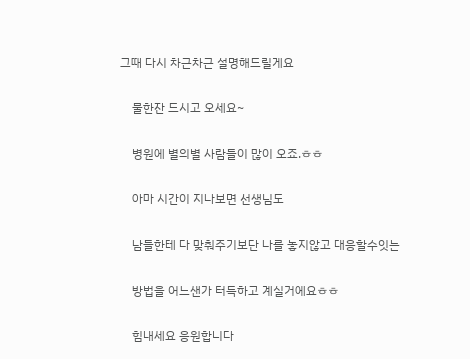그때 다시 차근차근 설명해드릴게요

    물한잔 드시고 오세요~

    병원에 별의별 사람들이 많이 오죠.ㅎㅎ

    아마 시간이 지나보면 선생님도

    남들한테 다 맞춰주기보단 나를 놓지않고 대응할수잇는

    방법을 어느샌가 터득하고 계실거에요ㅎㅎ

    힘내세요 응원합니다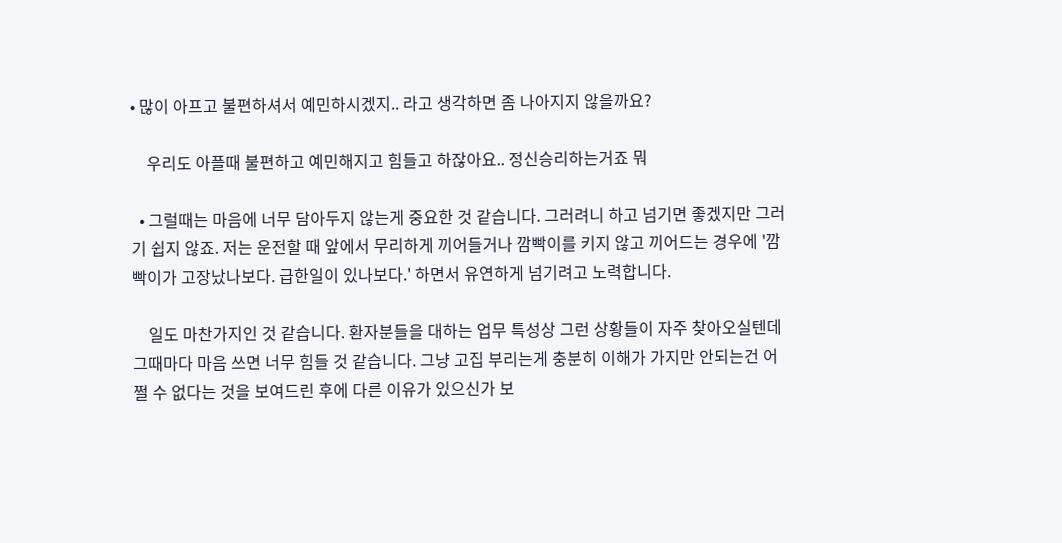• 많이 아프고 불편하셔서 예민하시겠지.. 라고 생각하면 좀 나아지지 않을까요?

    우리도 아플때 불편하고 예민해지고 힘들고 하잖아요.. 정신승리하는거죠 뭐

  • 그럴때는 마음에 너무 담아두지 않는게 중요한 것 같습니다. 그러려니 하고 넘기면 좋겠지만 그러기 쉽지 않죠. 저는 운전할 때 앞에서 무리하게 끼어들거나 깜빡이를 키지 않고 끼어드는 경우에 '깜빡이가 고장났나보다. 급한일이 있나보다.' 하면서 유연하게 넘기려고 노력합니다.

    일도 마찬가지인 것 같습니다. 환자분들을 대하는 업무 특성상 그런 상황들이 자주 찾아오실텐데 그때마다 마음 쓰면 너무 힘들 것 같습니다. 그냥 고집 부리는게 충분히 이해가 가지만 안되는건 어쩔 수 없다는 것을 보여드린 후에 다른 이유가 있으신가 보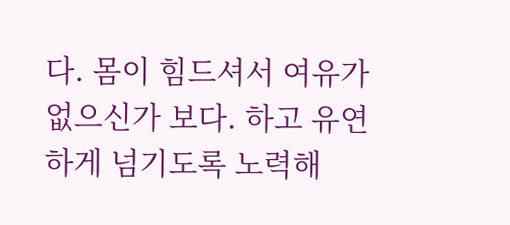다. 몸이 힘드셔서 여유가 없으신가 보다. 하고 유연하게 넘기도록 노력해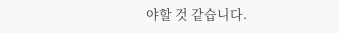야할 것 같습니다.